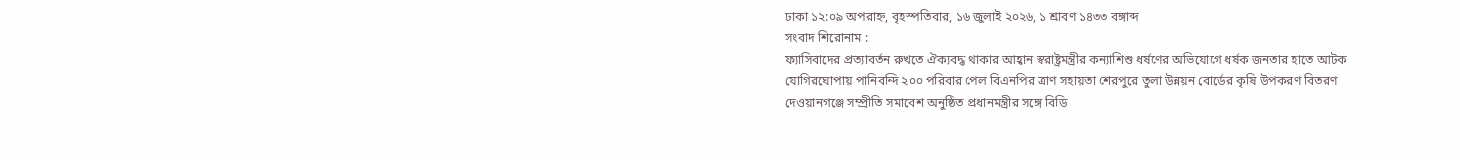ঢাকা ১২:০৯ অপরাহ্ন, বৃহস্পতিবার, ১৬ জুলাই ২০২৬, ১ শ্রাবণ ১৪৩৩ বঙ্গাব্দ
সংবাদ শিরোনাম :
ফ্যাসিবাদের প্রত্যাবর্তন রুখতে ঐক্যবদ্ধ থাকার আহ্বান স্বরাষ্ট্রমন্ত্রীর কন্যাশিশু ধর্ষণের অভিযোগে ধর্ষক জনতার হাতে আটক যোগিরঘোপায় পানিবন্দি ২০০ পরিবার পেল বিএনপির ত্রাণ সহায়তা শেরপুরে তুলা উন্নয়ন বোর্ডের কৃষি উপকরণ বিতরণ দেওয়ানগঞ্জে সম্প্রীতি সমাবেশ অনুষ্ঠিত প্রধানমন্ত্রীর সঙ্গে বিডি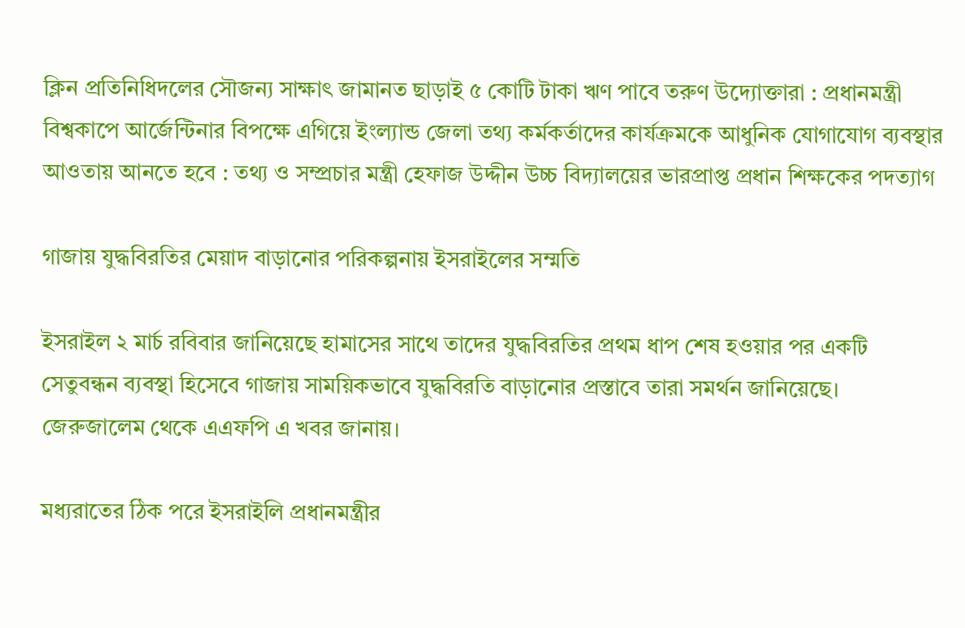ক্লিন প্রতিনিধিদলের সৌজন্য সাক্ষাৎ জামানত ছাড়াই ৫ কোটি টাকা ঋণ পাবে তরুণ উদ্যোক্তারা : প্রধানমন্ত্রী বিশ্বকাপে আর্জেন্টিনার বিপক্ষে এগিয়ে ইংল্যান্ড জেলা তথ্য কর্মকর্তাদের কার্যক্রমকে আধুনিক যোগাযোগ ব্যবস্থার আওতায় আনতে হবে : তথ্য ও সম্প্রচার মন্ত্রী হেফাজ উদ্দীন উচ্চ বিদ্যালয়ের ভারপ্রাপ্ত প্রধান শিক্ষকের পদত্যাগ

গাজায় যুদ্ধবিরতির মেয়াদ বাড়ানোর পরিকল্পনায় ইসরাইলের সম্মতি

ইসরাইল ২ মার্চ রবিবার জানিয়েছে হামাসের সাথে তাদের যুদ্ধবিরতির প্রথম ধাপ শেষ হওয়ার পর একটি সেতুবন্ধন ব্যবস্থা হিসেবে গাজায় সাময়িকভাবে যুদ্ধবিরতি বাড়ানোর প্রস্তাবে তারা সমর্থন জানিয়েছে। জেরুজালেম থেকে এএফপি এ খবর জানায়।

মধ্যরাতের ঠিক পরে ইসরাইলি প্রধানমন্ত্রীর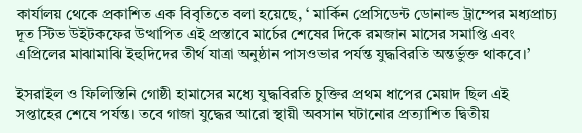কার্যালয় থেকে প্রকাশিত এক বিবৃতিতে বলা হয়েছে, ‘ মার্কিন প্রেসিডেন্ট ডোনাল্ড ট্রাম্পের মধ্যপ্রাচ্য দূত স্টিভ উইটকফের উত্থাপিত এই প্রস্তাবে মার্চের শেষের দিকে রমজান মাসের সমাপ্তি এবং এপ্রিলের মাঝামাঝি ইহুদিদের তীর্থ যাত্রা অনুষ্ঠান পাসওভার পর্যন্ত যুদ্ধবিরতি অন্তর্ভুক্ত থাকবে।’

ইসরাইল ও ফিলিস্তিনি গোষ্ঠী হামাসের মধ্যে যুদ্ধবিরতি চুক্তির প্রথম ধাপের মেয়াদ ছিল এই সপ্তাহের শেষে পর্যন্ত। তবে গাজা যুদ্ধের আরো স্থায়ী অবসান ঘটানোর প্রত্যাশিত দ্বিতীয়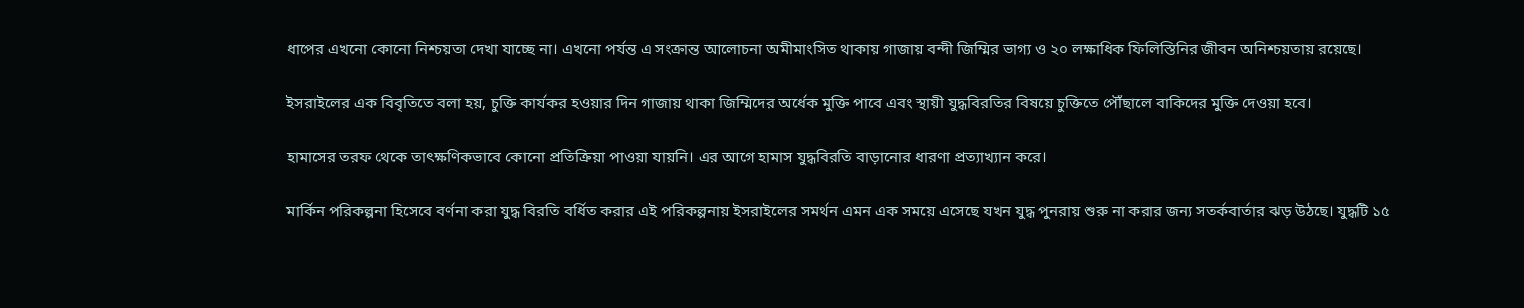ধাপের এখনো কোনো নিশ্চয়তা দেখা যাচ্ছে না। এখনো পর্যন্ত এ সংক্রান্ত আলোচনা অমীমাংসিত থাকায় গাজায় বন্দী জিম্মির ভাগ্য ও ২০ লক্ষাধিক ফিলিস্তিনির জীবন অনিশ্চয়তায় রয়েছে।

ইসরাইলের এক বিবৃতিতে বলা হয়, চুক্তি কার্যকর হওয়ার দিন গাজায় থাকা জিম্মিদের অর্ধেক মুক্তি পাবে এবং স্থায়ী যুদ্ধবিরতির বিষয়ে চুক্তিতে পৌঁছালে বাকিদের মুক্তি দেওয়া হবে।

হামাসের তরফ থেকে তাৎক্ষণিকভাবে কোনো প্রতিক্রিয়া পাওয়া যায়নি। এর আগে হামাস যুদ্ধবিরতি বাড়ানোর ধারণা প্রত্যাখ্যান করে।

মার্কিন পরিকল্পনা হিসেবে বর্ণনা করা যুদ্ধ বিরতি বর্ধিত করার এই পরিকল্পনায় ইসরাইলের সমর্থন এমন এক সময়ে এসেছে যখন যুদ্ধ পুনরায় শুরু না করার জন্য সতর্কবার্তার ঝড় উঠছে। যুদ্ধটি ১৫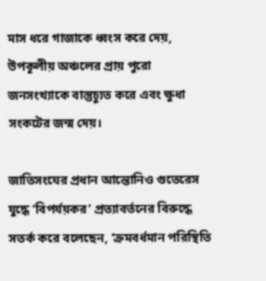মাস ধরে গাজাকে ধ্বংস করে দেয়, উপকূলীয় অঞ্চলের প্রায় পুরো জনসংখ্যাকে বাস্তুচ্যুত করে এবং ক্ষুধা সংকটের জন্ম দেয়।

জাতিসংঘের প্রধান আন্তোনিও গুতেরেস যুদ্ধে ‘বিপর্যয়কর’ প্রত্যাবর্তনের বিরুদ্ধে সতর্ক করে বলেছেন, ‘ক্রমবর্ধমান পরিস্থিতি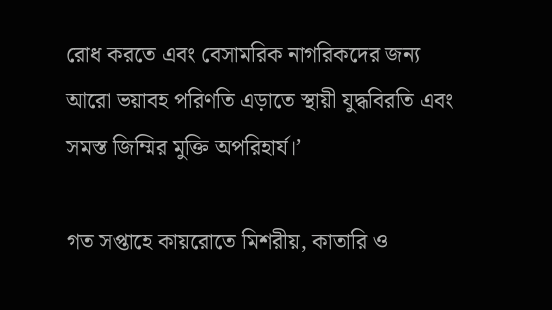রোধ করতে এবং বেসামরিক নাগরিকদের জন্য আরো ভয়াবহ পরিণতি এড়াতে স্থায়ী যুদ্ধবিরতি এবং সমস্ত জিম্মির মুক্তি অপরিহার্য।’

গত সপ্তাহে কায়রোতে মিশরীয়, কাতারি ও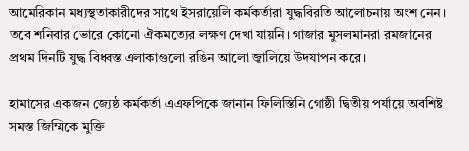আমেরিকান মধ্যস্থতাকারীদের সাথে ইসরায়েলি কর্মকর্তারা যুদ্ধবিরতি আলোচনায় অংশ নেন। তবে শনিবার ভোরে কোনো ঐকমত্যের লক্ষণ দেখা যায়নি। গাজার মুসলমানরা রমজানের প্রথম দিনটি যুদ্ধ বিধ্বস্ত এলাকাগুলো রঙিন আলো জ্বালিয়ে উদযাপন করে।

হামাসের একজন জ্যেষ্ঠ কর্মকর্তা এএফপিকে জানান ফিলিস্তিনি গোষ্ঠী দ্বিতীয় পর্যায়ে অবশিষ্ট সমস্ত জিম্মিকে মুক্তি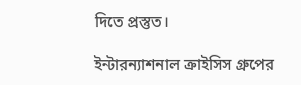দিতে প্রস্তুত।

ইন্টারন্যাশনাল ক্রাইসিস গ্রুপের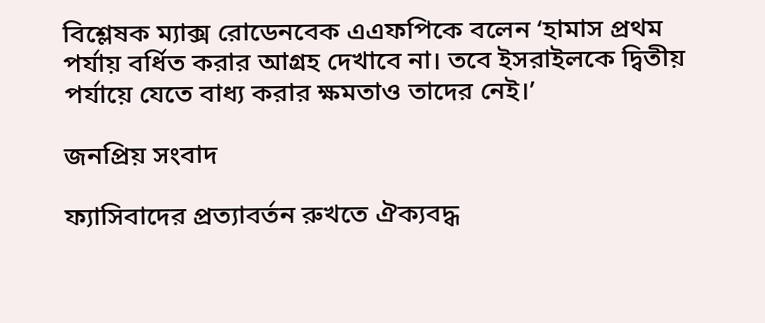বিশ্লেষক ম্যাক্স রোডেনবেক এএফপিকে বলেন ‘হামাস প্রথম পর্যায় বর্ধিত করার আগ্রহ দেখাবে না। তবে ইসরাইলকে দ্বিতীয় পর্যায়ে যেতে বাধ্য করার ক্ষমতাও তাদের নেই।’

জনপ্রিয় সংবাদ

ফ্যাসিবাদের প্রত্যাবর্তন রুখতে ঐক্যবদ্ধ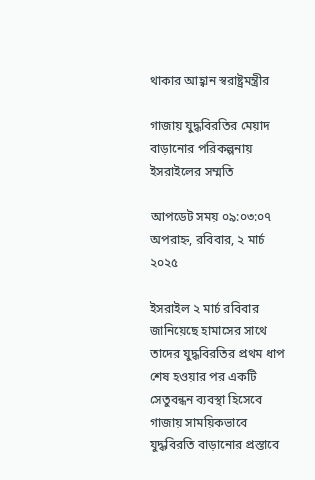থাকার আহ্বান স্বরাষ্ট্রমন্ত্রীর

গাজায় যুদ্ধবিরতির মেয়াদ বাড়ানোর পরিকল্পনায় ইসরাইলের সম্মতি

আপডেট সময় ০৯:০৩:০৭ অপরাহ্ন, রবিবার, ২ মার্চ ২০২৫

ইসরাইল ২ মার্চ রবিবার জানিয়েছে হামাসের সাথে তাদের যুদ্ধবিরতির প্রথম ধাপ শেষ হওয়ার পর একটি সেতুবন্ধন ব্যবস্থা হিসেবে গাজায় সাময়িকভাবে যুদ্ধবিরতি বাড়ানোর প্রস্তাবে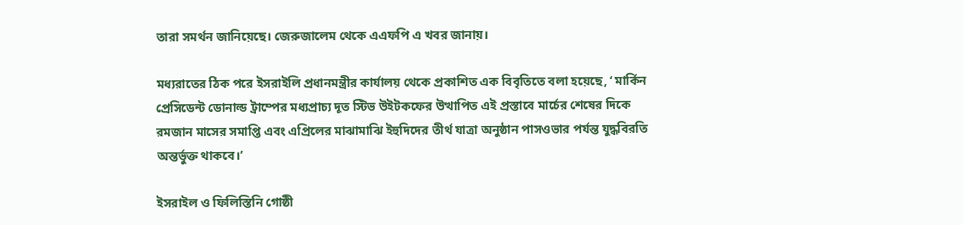তারা সমর্থন জানিয়েছে। জেরুজালেম থেকে এএফপি এ খবর জানায়।

মধ্যরাতের ঠিক পরে ইসরাইলি প্রধানমন্ত্রীর কার্যালয় থেকে প্রকাশিত এক বিবৃতিতে বলা হয়েছে, ‘ মার্কিন প্রেসিডেন্ট ডোনাল্ড ট্রাম্পের মধ্যপ্রাচ্য দূত স্টিভ উইটকফের উত্থাপিত এই প্রস্তাবে মার্চের শেষের দিকে রমজান মাসের সমাপ্তি এবং এপ্রিলের মাঝামাঝি ইহুদিদের তীর্থ যাত্রা অনুষ্ঠান পাসওভার পর্যন্ত যুদ্ধবিরতি অন্তর্ভুক্ত থাকবে।’

ইসরাইল ও ফিলিস্তিনি গোষ্ঠী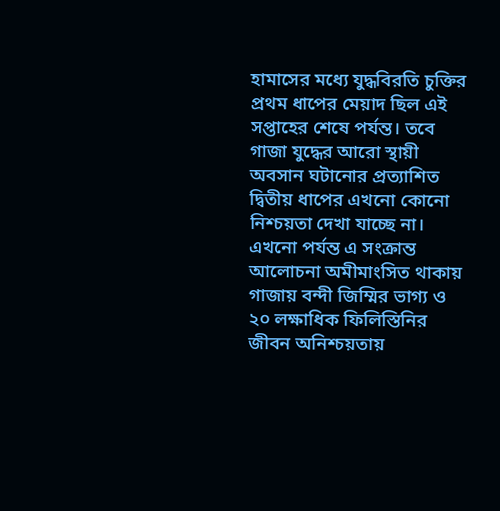হামাসের মধ্যে যুদ্ধবিরতি চুক্তির প্রথম ধাপের মেয়াদ ছিল এই সপ্তাহের শেষে পর্যন্ত। তবে গাজা যুদ্ধের আরো স্থায়ী অবসান ঘটানোর প্রত্যাশিত দ্বিতীয় ধাপের এখনো কোনো নিশ্চয়তা দেখা যাচ্ছে না। এখনো পর্যন্ত এ সংক্রান্ত আলোচনা অমীমাংসিত থাকায় গাজায় বন্দী জিম্মির ভাগ্য ও ২০ লক্ষাধিক ফিলিস্তিনির জীবন অনিশ্চয়তায়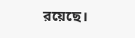রয়েছে।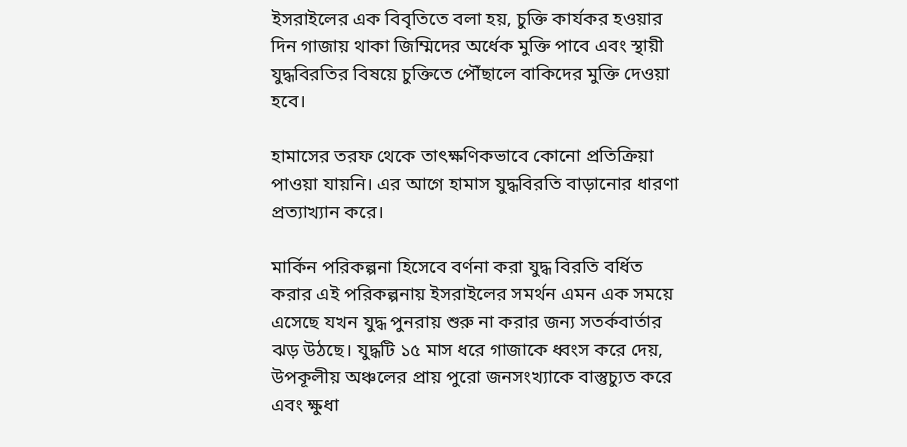ইসরাইলের এক বিবৃতিতে বলা হয়, চুক্তি কার্যকর হওয়ার দিন গাজায় থাকা জিম্মিদের অর্ধেক মুক্তি পাবে এবং স্থায়ী যুদ্ধবিরতির বিষয়ে চুক্তিতে পৌঁছালে বাকিদের মুক্তি দেওয়া হবে।

হামাসের তরফ থেকে তাৎক্ষণিকভাবে কোনো প্রতিক্রিয়া পাওয়া যায়নি। এর আগে হামাস যুদ্ধবিরতি বাড়ানোর ধারণা প্রত্যাখ্যান করে।

মার্কিন পরিকল্পনা হিসেবে বর্ণনা করা যুদ্ধ বিরতি বর্ধিত করার এই পরিকল্পনায় ইসরাইলের সমর্থন এমন এক সময়ে এসেছে যখন যুদ্ধ পুনরায় শুরু না করার জন্য সতর্কবার্তার ঝড় উঠছে। যুদ্ধটি ১৫ মাস ধরে গাজাকে ধ্বংস করে দেয়, উপকূলীয় অঞ্চলের প্রায় পুরো জনসংখ্যাকে বাস্তুচ্যুত করে এবং ক্ষুধা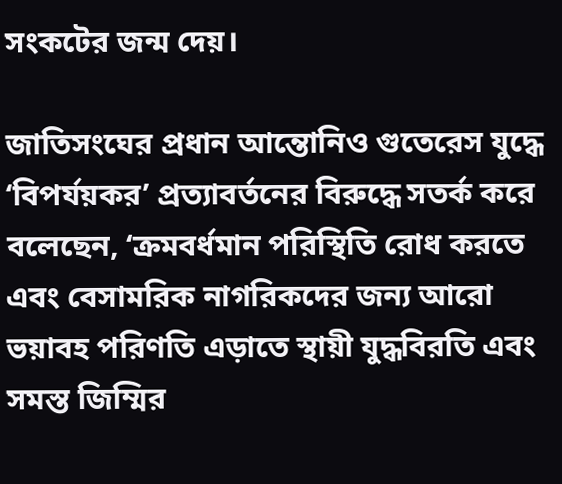সংকটের জন্ম দেয়।

জাতিসংঘের প্রধান আন্তোনিও গুতেরেস যুদ্ধে ‘বিপর্যয়কর’ প্রত্যাবর্তনের বিরুদ্ধে সতর্ক করে বলেছেন, ‘ক্রমবর্ধমান পরিস্থিতি রোধ করতে এবং বেসামরিক নাগরিকদের জন্য আরো ভয়াবহ পরিণতি এড়াতে স্থায়ী যুদ্ধবিরতি এবং সমস্ত জিম্মির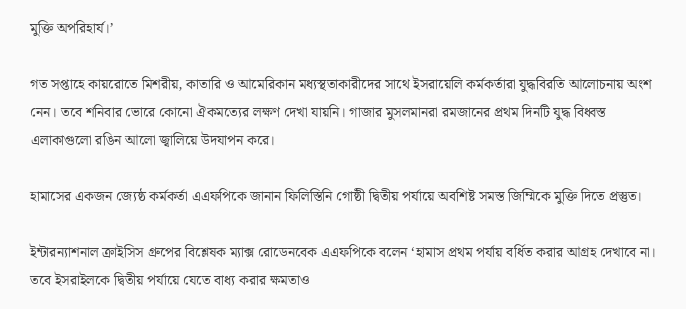মুক্তি অপরিহার্য।’

গত সপ্তাহে কায়রোতে মিশরীয়, কাতারি ও আমেরিকান মধ্যস্থতাকারীদের সাথে ইসরায়েলি কর্মকর্তারা যুদ্ধবিরতি আলোচনায় অংশ নেন। তবে শনিবার ভোরে কোনো ঐকমত্যের লক্ষণ দেখা যায়নি। গাজার মুসলমানরা রমজানের প্রথম দিনটি যুদ্ধ বিধ্বস্ত এলাকাগুলো রঙিন আলো জ্বালিয়ে উদযাপন করে।

হামাসের একজন জ্যেষ্ঠ কর্মকর্তা এএফপিকে জানান ফিলিস্তিনি গোষ্ঠী দ্বিতীয় পর্যায়ে অবশিষ্ট সমস্ত জিম্মিকে মুক্তি দিতে প্রস্তুত।

ইন্টারন্যাশনাল ক্রাইসিস গ্রুপের বিশ্লেষক ম্যাক্স রোডেনবেক এএফপিকে বলেন ‘হামাস প্রথম পর্যায় বর্ধিত করার আগ্রহ দেখাবে না। তবে ইসরাইলকে দ্বিতীয় পর্যায়ে যেতে বাধ্য করার ক্ষমতাও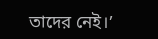তাদের নেই।’